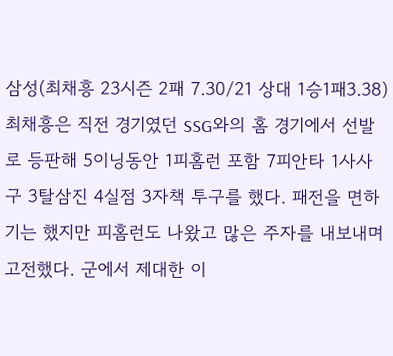삼성(최채흥 23시즌 2패 7.30/21 상대 1승1패3.38) 최채흥은 직전 경기였던 SSG와의 홈 경기에서 선발로 등판해 5이닝동안 1피홈런 포함 7피안타 1사사구 3탈삼진 4실점 3자책 투구를 했다. 패전을 면하기는 했지만 피홈런도 나왔고 많은 주자를 내보내며 고전했다. 군에서 제대한 이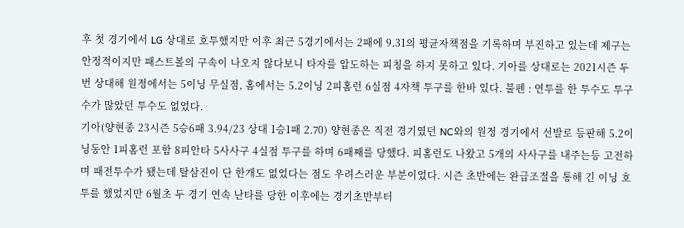후 첫 경기에서 LG 상대로 호투했지만 이후 최근 5경기에서는 2패에 9.31의 평균자책점을 기록하며 부진하고 있는데 제구는 안정적이지만 패스트볼의 구속이 나오지 않다보니 타자를 압도하는 피칭을 하지 못하고 있다. 기아를 상대로는 2021시즌 두번 상대해 원정에서는 5이닝 무실점, 홈에서는 5.2이닝 2피홈런 6실점 4자책 투구를 한바 있다. 불펜 : 연투를 한 투수도 투구수가 많았던 투수도 없었다.
기아(양현종 23시즌 5승6패 3.94/23 상대 1승1패 2.70) 양현종은 직전 경기였던 NC와의 원정 경기에서 선발로 등판해 5.2이닝동안 1피홈런 포함 8피안타 5사사구 4실점 투구를 하며 6패째를 당했다. 피홈런도 나왔고 5개의 사사구를 내주는등 고전하며 패전투수가 됐는데 탈삼진이 단 한개도 없었다는 점도 우려스러운 부분이었다. 시즌 초반에는 완급조절을 통해 긴 이닝 호투를 했었지만 6월초 두 경기 연속 난타를 당한 이후에는 경기초반부터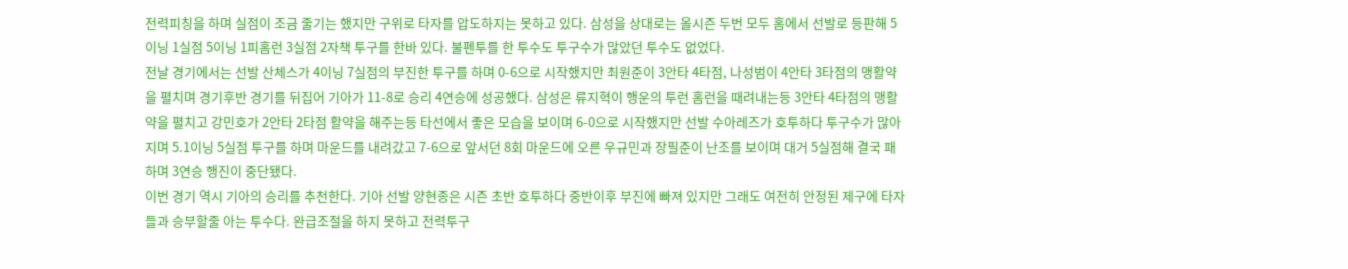전력피칭을 하며 실점이 조금 줄기는 했지만 구위로 타자를 압도하지는 못하고 있다. 삼성을 상대로는 올시즌 두번 모두 홈에서 선발로 등판해 5이닝 1실점 5이닝 1피홈런 3실점 2자책 투구를 한바 있다. 불펜투를 한 투수도 투구수가 많았던 투수도 없었다.
전날 경기에서는 선발 산체스가 4이닝 7실점의 부진한 투구를 하며 0-6으로 시작했지만 최원준이 3안타 4타점, 나성범이 4안타 3타점의 맹활약을 펼치며 경기후반 경기를 뒤집어 기아가 11-8로 승리 4연승에 성공했다. 삼성은 류지혁이 행운의 투런 홈런을 때려내는등 3안타 4타점의 맹활약을 펼치고 강민호가 2안타 2타점 활약을 해주는등 타선에서 좋은 모습을 보이며 6-0으로 시작했지만 선발 수아레즈가 호투하다 투구수가 많아지며 5.1이닝 5실점 투구를 하며 마운드를 내려갔고 7-6으로 앞서던 8회 마운드에 오른 우규민과 장필준이 난조를 보이며 대거 5실점해 결국 패하며 3연승 행진이 중단됐다.
이번 경기 역시 기아의 승리를 추천한다. 기아 선발 양현종은 시즌 초반 호투하다 중반이후 부진에 빠져 있지만 그래도 여전히 안정된 제구에 타자들과 승부할줄 아는 투수다. 완급조절을 하지 못하고 전력투구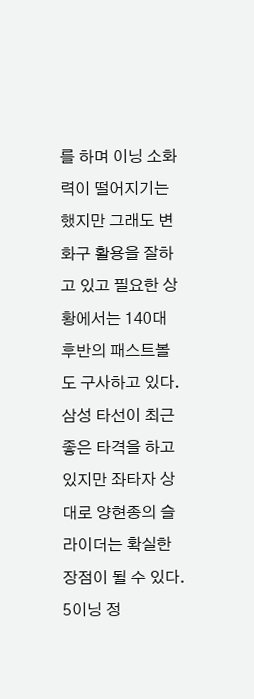를 하며 이닝 소화력이 떨어지기는 했지만 그래도 변화구 활용을 잘하고 있고 필요한 상황에서는 140대 후반의 패스트볼도 구사하고 있다. 삼성 타선이 최근 좋은 타격을 하고 있지만 좌타자 상대로 양현종의 슬라이더는 확실한 장점이 될 수 있다. 5이닝 정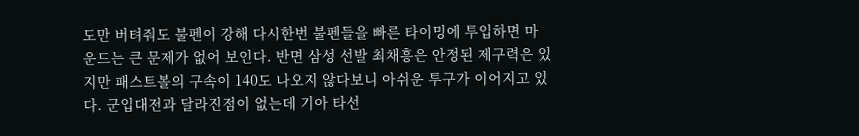도만 버텨줘도 불펜이 강해 다시한번 불펜들을 빠른 타이밍에 투입하면 마운드는 큰 문제가 없어 보인다. 반면 삼성 선발 최채흥은 안정된 제구력은 있지만 패스트볼의 구속이 140도 나오지 않다보니 아쉬운 투구가 이어지고 있다. 군입대전과 달라진점이 없는데 기아 타선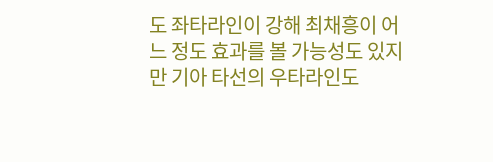도 좌타라인이 강해 최채흥이 어느 정도 효과를 볼 가능성도 있지만 기아 타선의 우타라인도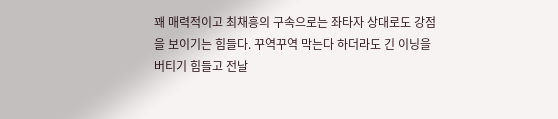꽤 매력적이고 최채흥의 구속으로는 좌타자 상대로도 강점을 보이기는 힘들다. 꾸역꾸역 막는다 하더라도 긴 이닝을 버티기 힘들고 전날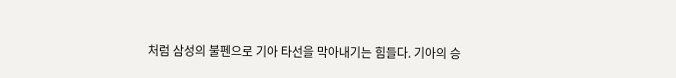처럼 삼성의 불펜으로 기아 타선을 막아내기는 힘들다. 기아의 승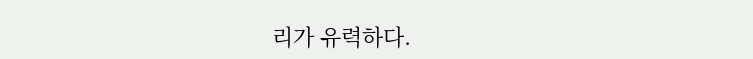리가 유력하다.